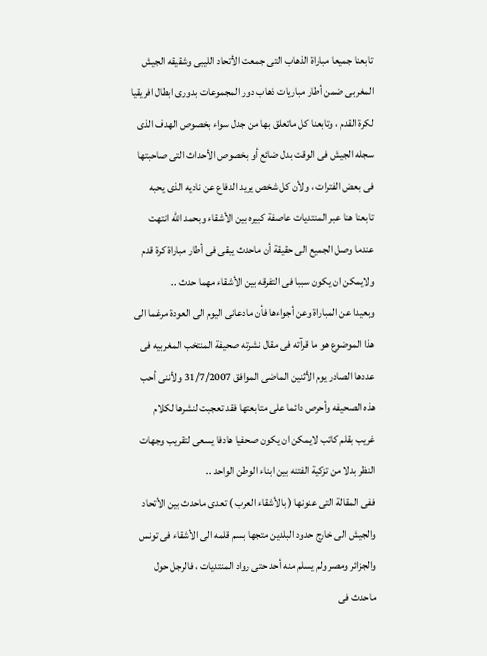تابعنا جميعا مباراة الذهاب التى جمعت الأتحاد الليبى وشقيقه الجيش المغربى ضمن أطار مباريات ذهاب دور المجموعات بدورى ابطال افريقيا لكرة القدم ، وتابعنا كل ماتعلق بها من جدل سواء بخصوص الهدف الذى سجله الجيش فى الوقت بدل ضائع أو بخصوص الأحداث التى صاحبتها فى بعض الفترات ، ولأن كل شخص يريد الدفاع عن ناديه الذى يحبه تابعنا هنا عبر المنتديات عاصفة كبيره بين الأشقاء وبحمد الله انتهت عندما وصل الجميع الى حقيقة أن ماحدث يبقى فى أطار مباراة كرة قدم ولايمكن ان يكون سببا فى التفرقه بين الأشقاء مهما حدث ..
وبعيدا عن المباراة وعن أجواءها فأن مادعانى اليوم الى العودة مرغما الى هذا الموضوع هو ما قرآته فى مقال نشرته صحيفة المنتخب المغربيه فى عددها الصادر يوم الأثنين الماضى الموافق 31/7/2007 ولأننى أحب هذه الصحيفه وأحرص دائما على متابعتها فقد تعجبت لنشرها لكلام غريب بقلم كاتب لايمكن ان يكون صحفيا هادفا يسعى لتقريب وجهات النظر بدلا من تزكية الفتنه بين ابناء الوطن الواحد ..
ففى المقالة التى عنونها ( بالأشقاء العرب ) تعدى ماحدث بين الأتحاد والجيش الى خارج حدود البلدين متجها بسم قلمه الى الأشقاء فى تونس والجزائر ومصر ولم يسلم منه أحد حتى رواد المنتديات ، فالرجل حول ماحدث فى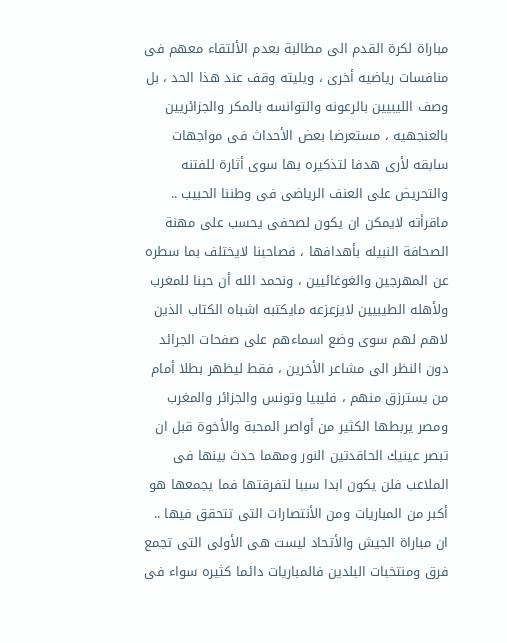مباراة لكرة القدم الى مطالبة بعدم الألتقاء معهم فى منافسات رياضيه أخرى ، ويليته وقف عند هذا الحد ، بل وصف الليبيين بالرعونه والتوانسه بالمكر والجزائريين بالعنجهيه ، مستعرضا بعض الأحداث فى مواجهات سابقه لأرى هدفا لتذكيره بها سوى أثارة للفتنه والتحريض على العنف الرياضى فى وطننا الحبيب ..
ماقرأته لايمكن ان يكون لصحفى يحسب على مهنة الصحافة النبيله بأهدافها ، فصاحبنا لايختلف بما سطره عن المهرجين والغوغائيين ، ونحمد الله أن حبنا للمغرب ولأهله الطيبيين لايزعزعه مايكتبه اشباه الكتاب الذين لاهم لهم سوى وضع اسماءهم على صفحات الجرائد دون النظر الى مشاعر الأخرين ، فقط ليظهر بطلا أمام من يسترزق منهم ، فليبيا وتونس والجزائر والمغرب ومصر يربطها الكثير من أواصر المحبة والأخوة قبل ان تبصر عينيك الحاقدتين النور ومهما حدث بينها فى الملاعب فلن يكون ابدا سببا لتفرقتها فما يجمعها هو أكبر من المباريات ومن الأنتصارات التى تتحقق فيها ..
ان مباراة الجيش والأتحاد ليست هى الأولى التى تجمع فرق ومنتخبات البلدين فالمباريات دائما كثيره سواء فى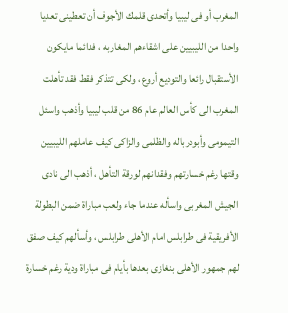المغرب أو فى ليبيا وأتحدى قلمك الأجوف أن تعطينى تعديا واحدا من الليبيين على اشقاءهم المغاربه ، فدائما مايكون الأستقبال رائعا والتوديع أروع ، ولكى تتذكر فقط فقد تأهلت المغرب الى كأس العالم عام 86 من قلب ليبيا وأذهب واسئل التيمومى وأبودرباله والظلمى والزاكى كيف عاملهم الليبيين وقتها رغم خسارتهم وفقدانهم لورقة التأهل ، أذهب الى نادى الجيش المغربى واسأله عندما جاء ولعب مباراة ضمن البطولة الأفريقية فى طرابلس امام الأهلى طرابلس ، وأسألهم كيف صفق لهم جمهور الأهلى بنغازى بعدها بأيام فى مباراة ودية رغم خسارة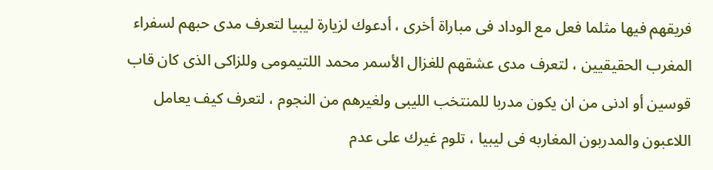فريقهم فيها مثلما فعل مع الوداد فى مباراة أخرى ، أدعوك لزيارة ليبيا لتعرف مدى حبهم لسفراء المغرب الحقيقيين ، لتعرف مدى عشقهم للغزال الأسمر محمد اللتيمومى وللزاكى الذى كان قاب قوسين أو ادنى من ان يكون مدربا للمنتخب الليبى ولغيرهم من النجوم ، لتعرف كيف يعامل اللاعبون والمدربون المغاربه فى ليبيا ، تلوم غيرك على عدم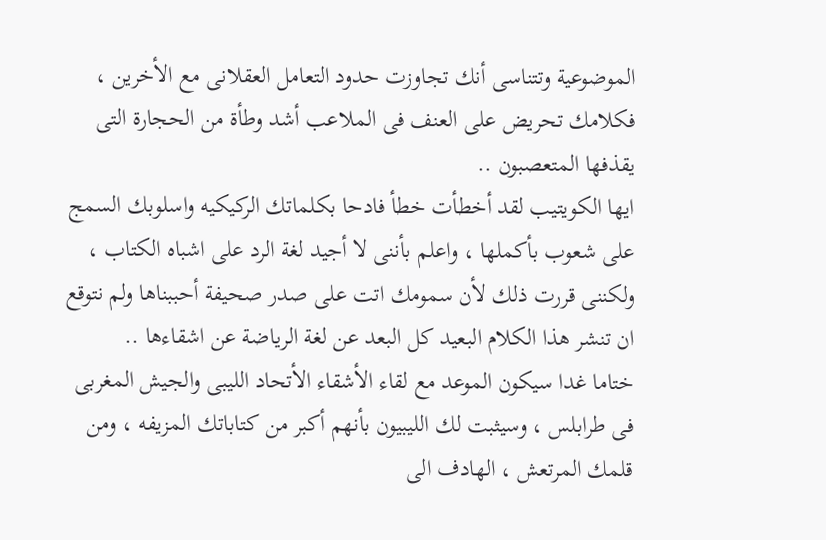الموضوعية وتتناسى أنك تجاوزت حدود التعامل العقلانى مع الأخرين ، فكلامك تحريض على العنف فى الملاعب أشد وطأة من الحجارة التى يقذفها المتعصبون ..
ايها الكويتيب لقد أخطأت خطأ فادحا بكلماتك الركيكيه واسلوبك السمج على شعوب بأكملها ، واعلم بأننى لا أجيد لغة الرد على اشباه الكتاب ، ولكننى قررت ذلك لأن سمومك اتت على صدر صحيفة أحببناها ولم نتوقع ان تنشر هذا الكلام البعيد كل البعد عن لغة الرياضة عن اشقاءها ..
ختاما غدا سيكون الموعد مع لقاء الأشقاء الأتحاد الليبى والجيش المغربى فى طرابلس ، وسيثبت لك الليبيون بأنهم أكبر من كتاباتك المزيفه ، ومن قلمك المرتعش ، الهادف الى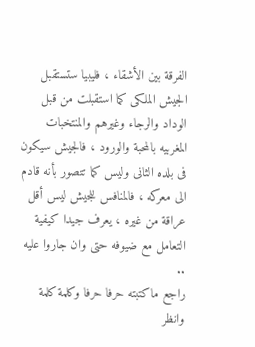الفرقة بين الأشقاء ، فليبيا ستستقبل الجيش الملكى كما استقبلت من قبل الوداد والرجاء وغيرهم والمنتخبات المغربيه بالمحبة والورود ، فالجيش سيكون فى بلده الثانى وليس كما تتصور بأنه قادم الى معركه ، فالمنافس للجيش ليس أقل عراقة من غيره ، يعرف جيدا كيفية التعامل مع ضيوفه حتى وان جاروا عليه ..
راجع ماكتبته حرفا حرفا وكلمة كلمة وانظر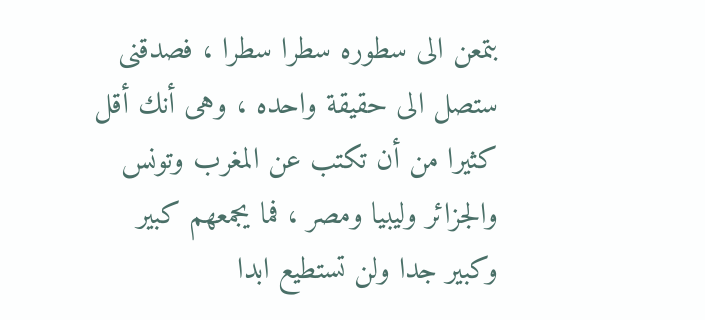بتمعن الى سطوره سطرا سطرا ، فصدقنى ستصل الى حقيقة واحده ، وهى أنك أقل كثيرا من أن تكتب عن المغرب وتونس والجزائر وليبيا ومصر ، فما يجمعهم كبير وكبير جدا ولن تستطيع ابدا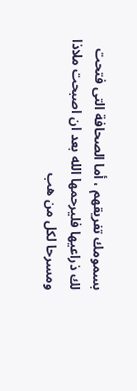بسمومك تفريقهم ، أما الصحافة التى فتحت لك ذراعيها فليرحمها الله بعد ان اصبحت ملاذا ومسرحا لكل من هب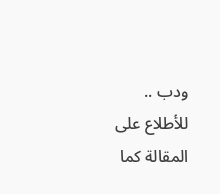ودب ..
للأطلاع على المقالة كما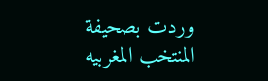وردت بصحيفة المنتخب المغربيه